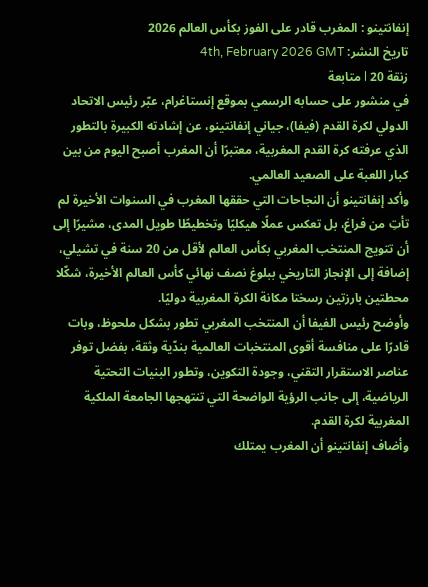إنفانتينو : المغرب قادر على الفوز بكأس العالم 2026
تاريخ النشر: 4th, February 2026 GMT
زنقة 20 l متابعة
في منشور على حسابه الرسمي بموقع إنستاغرام، عبّر رئيس الاتحاد الدولي لكرة القدم (فيفا)، جياني إنفانتينو، عن إشادته الكبيرة بالتطور الذي عرفته كرة القدم المغربية، معتبرًا أن المغرب أصبح اليوم من بين كبار اللعبة على الصعيد العالمي.
وأكد إنفانتينو أن النجاحات التي حققها المغرب في السنوات الأخيرة لم تأتِ من فراغ، بل تعكس عملًا هيكليًا وتخطيطًا طويل المدى، مشيرًا إلى أن تتويج المنتخب المغربي بكأس العالم لأقل من 20 سنة في تشيلي، إضافة إلى الإنجاز التاريخي ببلوغ نصف نهائي كأس العالم الأخيرة، شكّلا محطتين بارزتين رسختا مكانة الكرة المغربية دوليًا.
وأوضح رئيس الفيفا أن المنتخب المغربي تطور بشكل ملحوظ، وبات قادرًا على منافسة أقوى المنتخبات العالمية بندّية وثقة، بفضل توفر عناصر الاستقرار التقني، وجودة التكوين، وتطور البنيات التحتية الرياضية، إلى جانب الرؤية الواضحة التي تنتهجها الجامعة الملكية المغربية لكرة القدم.
وأضاف إنفانتينو أن المغرب يمتلك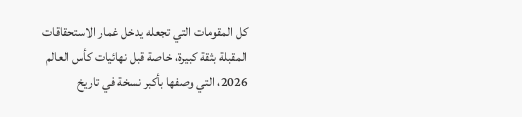كل المقومات التي تجعله يدخل غمار الاستحقاقات المقبلة بثقة كبيرة، خاصة قبل نهائيات كأس العالم 2026، التي وصفها بأكبر نسخة في تاريخ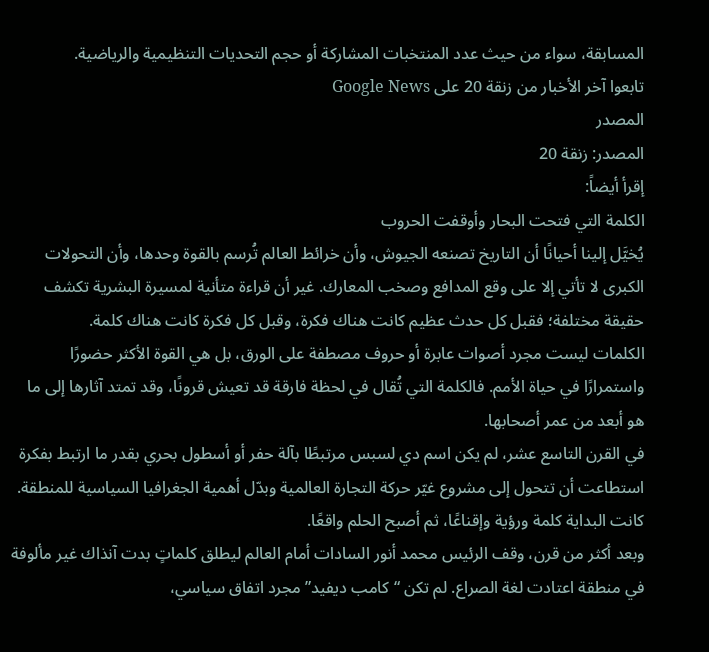المسابقة، سواء من حيث عدد المنتخبات المشاركة أو حجم التحديات التنظيمية والرياضية.
تابعوا آخر الأخبار من زنقة 20 على Google News
المصدر
المصدر: زنقة 20
إقرأ أيضاً:
الكلمة التي فتحت البحار وأوقفت الحروب
يُخيَّل إلينا أحيانًا أن التاريخ تصنعه الجيوش، وأن خرائط العالم تُرسم بالقوة وحدها، وأن التحولات الكبرى لا تأتي إلا على وقع المدافع وصخب المعارك. غير أن قراءة متأنية لمسيرة البشرية تكشف حقيقة مختلفة؛ فقبل كل حدث عظيم كانت هناك فكرة، وقبل كل فكرة كانت هناك كلمة.
الكلمات ليست مجرد أصوات عابرة أو حروف مصطفة على الورق، بل هي القوة الأكثر حضورًا واستمرارًا في حياة الأمم. فالكلمة التي تُقال في لحظة فارقة قد تعيش قرونًا، وقد تمتد آثارها إلى ما هو أبعد من عمر أصحابها.
في القرن التاسع عشر، لم يكن اسم دي لسبس مرتبطًا بآلة حفر أو أسطول بحري بقدر ما ارتبط بفكرة استطاعت أن تتحول إلى مشروع غيّر حركة التجارة العالمية وبدّل أهمية الجغرافيا السياسية للمنطقة. كانت البداية كلمة ورؤية وإقناعًا، ثم أصبح الحلم واقعًا.
وبعد أكثر من قرن، وقف الرئيس محمد أنور السادات أمام العالم ليطلق كلماتٍ بدت آنذاك غير مألوفة في منطقة اعتادت لغة الصراع. لم تكن “كامب ديفيد” مجرد اتفاق سياسي،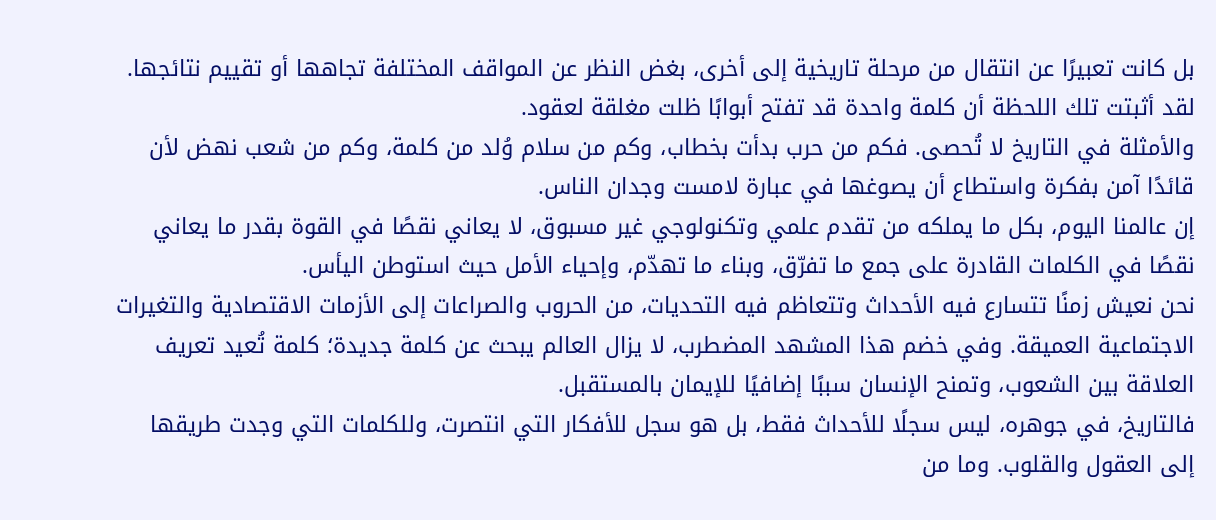بل كانت تعبيرًا عن انتقال من مرحلة تاريخية إلى أخرى، بغض النظر عن المواقف المختلفة تجاهها أو تقييم نتائجها. لقد أثبتت تلك اللحظة أن كلمة واحدة قد تفتح أبوابًا ظلت مغلقة لعقود.
والأمثلة في التاريخ لا تُحصى. فكم من حرب بدأت بخطاب، وكم من سلام وُلد من كلمة، وكم من شعب نهض لأن قائدًا آمن بفكرة واستطاع أن يصوغها في عبارة لامست وجدان الناس.
إن عالمنا اليوم، بكل ما يملكه من تقدم علمي وتكنولوجي غير مسبوق، لا يعاني نقصًا في القوة بقدر ما يعاني نقصًا في الكلمات القادرة على جمع ما تفرّق، وبناء ما تهدّم، وإحياء الأمل حيث استوطن اليأس.
نحن نعيش زمنًا تتسارع فيه الأحداث وتتعاظم فيه التحديات، من الحروب والصراعات إلى الأزمات الاقتصادية والتغيرات الاجتماعية العميقة. وفي خضم هذا المشهد المضطرب، لا يزال العالم يبحث عن كلمة جديدة؛ كلمة تُعيد تعريف العلاقة بين الشعوب، وتمنح الإنسان سببًا إضافيًا للإيمان بالمستقبل.
فالتاريخ، في جوهره، ليس سجلًا للأحداث فقط، بل هو سجل للأفكار التي انتصرت، وللكلمات التي وجدت طريقها إلى العقول والقلوب. وما من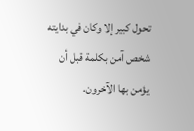تحول كبير إلا وكان في بدايته شخص آمن بكلمة قبل أن يؤمن بها الآخرون.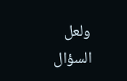ولعل السؤال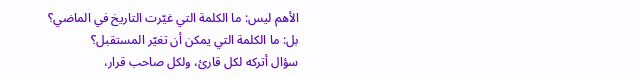الأهم ليس: ما الكلمة التي غيّرت التاريخ في الماضي؟
بل: ما الكلمة التي يمكن أن تغيّر المستقبل؟
سؤال أتركه لكل قارئ، ولكل صاحب قرار،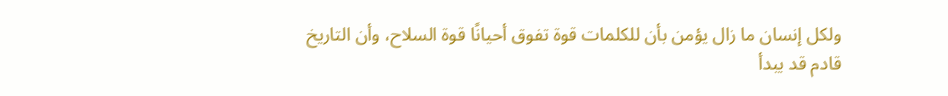ولكل إنسان ما زال يؤمن بأن للكلمات قوة تفوق أحيانًا قوة السلاح، وأن التاريخ
قادم قد يبدأ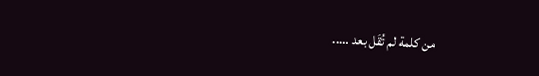من كلمة لم تُقَل بعد …..